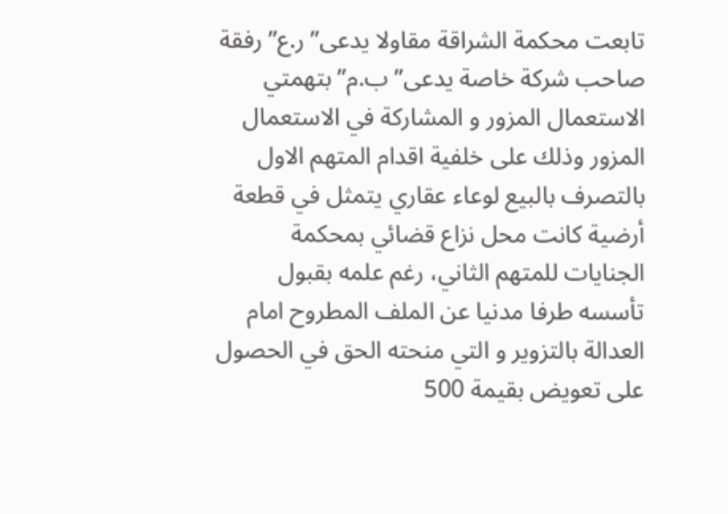تابعت محكمة الشراقة مقاولا يدعى”ر.ع” رفقة صاحب شركة خاصة يدعى” ب.م” بتهمتي الاستعمال المزور و المشاركة في الاستعمال المزور وذلك على خلفية اقدام المتهم الاول بالتصرف بالبيع لوعاء عقاري يتمثل في قطعة أرضية كانت محل نزاع قضائي بمحكمة الجنايات للمتهم الثاني، رغم علمه بقبول تأسسه طرفا مدنيا عن الملف المطروح امام العدالة بالتزوير و التي منحته الحق في الحصول على تعويض بقيمة 500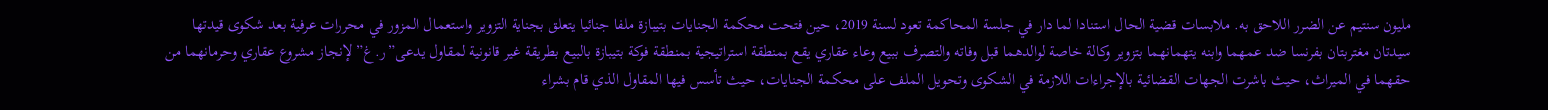مليون سنتيم عن الضرر اللاحق به. ملابسات قضية الحال استنادا لما دار في جلسة المحاكمة تعود لسنة 2019، حين فتحت محكمة الجنايات بتيبازة ملفا جنائيا يتعلق بجناية التزوير واستعمال المزور في محررات عرفية بعد شكوى قيدتها سيدتان مغتربتان بفرنسا ضد عمهما وابنه يتهمانهما بتزوير وكالة خاصة لوالدهما قبل وفاته والتصرف ببيع وعاء عقاري يقع بمنطقة استراتيجية بمنطقة فوكة بتيبازة بالبيع بطريقة غير قانونية لمقاول يدعى”ر.غ” لإنجاز مشروع عقاري وحرمانهما من حقهما في الميراث، حيث باشرت الجهات القضائية بالإجراءات اللازمة في الشكوى وتحويل الملف على محكمة الجنايات، حيث تأسس فيها المقاول الذي قام بشراء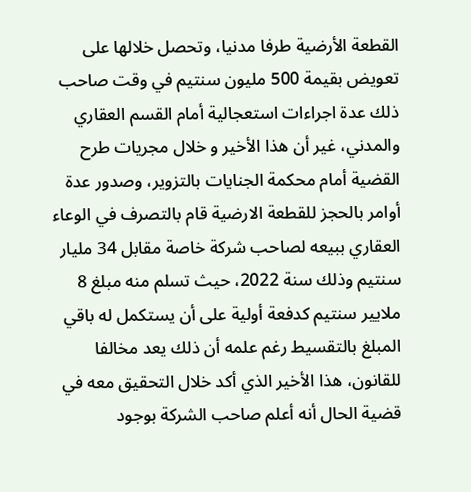القطعة الأرضية طرفا مدنيا، وتحصل خلالها على تعويض بقيمة 500 مليون سنتيم في وقت صاحب ذلك عدة اجراءات استعجالية أمام القسم العقاري والمدني، غير أن هذا الأخير و خلال مجريات طرح القضية أمام محكمة الجنايات بالتزوير، وصدور عدة أوامر بالحجز للقطعة الارضية قام بالتصرف في الوعاء العقاري ببيعه لصاحب شركة خاصة مقابل 34 مليار سنتيم وذلك سنة 2022، حيث تسلم منه مبلغ 8 ملايير سنتيم كدفعة أولية على أن يستكمل له باقي المبلغ بالتقسيط رغم علمه أن ذلك يعد مخالفا للقانون، هذا الأخير الذي أكد خلال التحقيق معه في قضية الحال أنه أعلم صاحب الشركة بوجود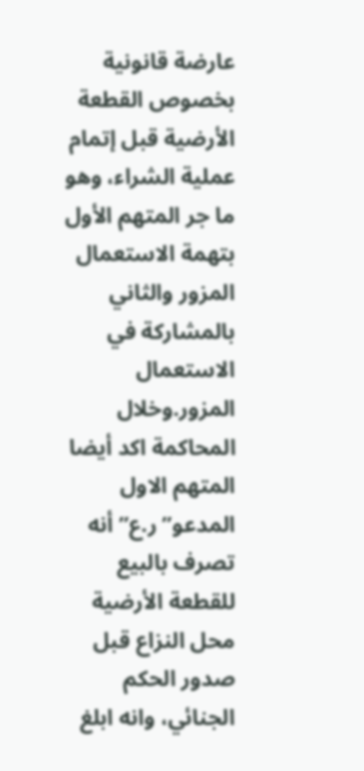عارضة قانونية بخصوص القطعة الأرضية قبل إتمام عملية الشراء، وهو ما جر المتهم الأول بتهمة الاستعمال المزور والثاني بالمشاركة في الاستعمال المزور.وخلال المحاكمة اكد أيضا المتهم الاول المدعو” ر.ع” أنه تصرف بالبيع للقطعة الأرضية محل النزاع قبل صدور الحكم الجنائي، وانه ابلغ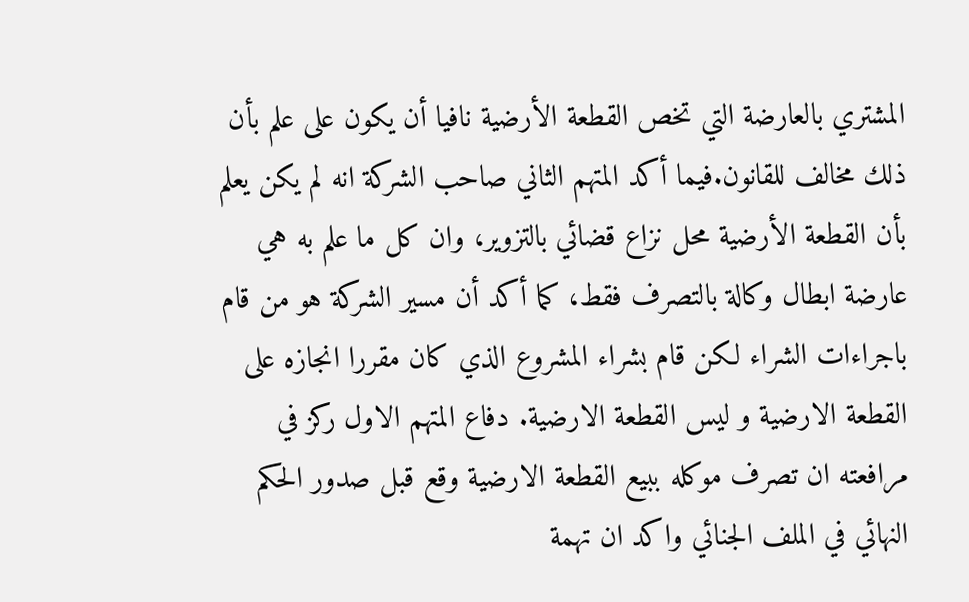المشتري بالعارضة التي تخص القطعة الأرضية نافيا أن يكون على علم بأن ذلك مخالف للقانون.فيما أكد المتهم الثاني صاحب الشركة انه لم يكن يعلم بأن القطعة الأرضية محل نزاع قضائي بالتزوير، وان كل ما علم به هي عارضة ابطال وكالة بالتصرف فقط، كما أكد أن مسير الشركة هو من قام باجراءات الشراء لكن قام بشراء المشروع الذي كان مقررا انجازه على القطعة الارضية و ليس القطعة الارضية. دفاع المتهم الاول ركز في مرافعته ان تصرف موكله ببيع القطعة الارضية وقع قبل صدور الحكم النهائي في الملف الجنائي واكد ان تهمة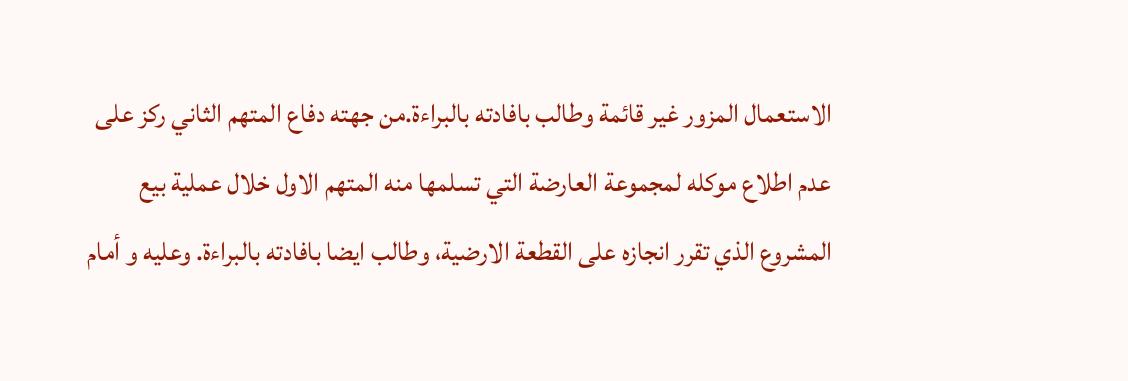الاستعمال المزور غير قائمة وطالب بافادته بالبراءة.من جهته دفاع المتهم الثاني ركز على عدم اطلاع موكله لمجموعة العارضة التي تسلمها منه المتهم الاول خلال عملية بيع المشروع الذي تقرر انجازه على القطعة الارضية، وطالب ايضا بافادته بالبراءة. وعليه و أمام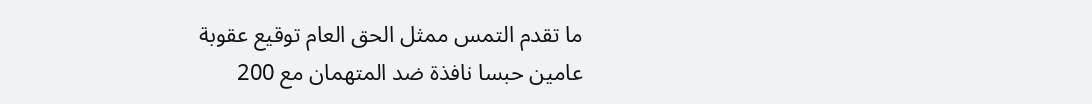ما تقدم التمس ممثل الحق العام توقيع عقوبة عامين حبسا نافذة ضد المتهمان مع 200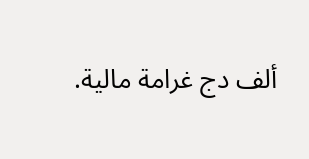ألف دج غرامة مالية.